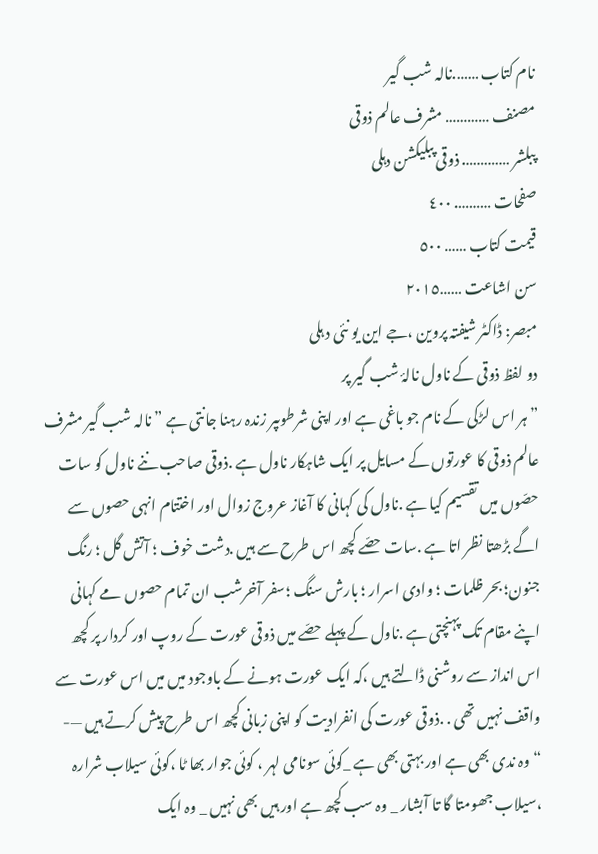نام کتاب …….نالہ شب گیر
مصنف ………… مشرف عالم ذوقی
پبلشر …………. ذوقی پبلیکشن دہلی
صفحات ………. ٤٠٠
قیمت کتاب …… ٥٠٠
سن اشاعت ……٢٠١٥
مبصر: ڈاکٹر شیفتہ پروین ،جے این یو نئی د ہلی
دو لفظ ذوقی کے ناول نالۂ شب گیر پر
”ہر اس لڑکی کے نام جو باغی ہے اور اپنی شرطوںپر زندہ رہنا جانتی ہے ” نالہ شب گیر مشرف عالم ذوقی کا عورتوں کے مسایل پر ایک شاہکار ناول ہے .ذوقی صاحب ننے ناول کو سات حصّوں میں تقسیم کیا ہے .ناول کی کہانی کا آغاز عروج زوال اور اختتام انہی حصوں سے اگے بڑھتا نظر اتا ہے .سات حصّے کچھ اس طرح سے ہیں .دشت خوف ؛ آتش گل ؛ رنگ جنون؛ بحر ظلمات ؛ وادی اسرار ؛ بارش سنگ ؛سفر آخرشب ان تمام حصوں مے کہانی اپنے مقام تک پہنچتی ہے .ناول کے پہلے حصّے میں ذوقی عورت کے روپ اور کردار پر کچھ اس انداز سے روشنی ڈالتے ہیں ،کہ ایک عورت ہونے کے باوجود میں میں اس عورت سے واقف نہیں تھی . .ذوقی عورت کی انفرادیت کو اپنی زبانی کچھ اس طرح پیش کرتے ہیں —- “وہ ندی بھی ہے اور بہتی بھی ہے _کوئی سونامی لہر ، کوئی جوار بھا ٹا ،کوئی سیلاب شرارہ ،سیلاب جھومتا گا تا آبشار _ وہ سب کچھ ہے اور ہیں بھی نہیں _ وہ ایک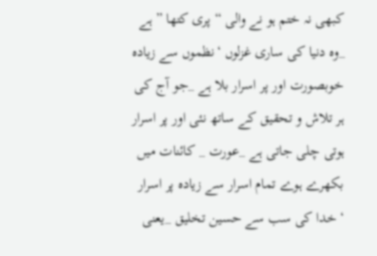کبھی نہ ختم ہو نے والی “پری کتھا ” ہے _وہ دنیا کی ساری غزلوں ‘نظموں سے زیادہ خوبصورت اور پر اسرار بلا ہے _جو آج کی ہر تلاش و تحقیق کے ساتھ نئی اور پر اسرار ہوتی چلی جاتی ہے _عورت _ کائنات میں بکھرے ہوے تمام اسرار سے زیادہ پر اسرار ‘خدا کی سب سے حسین تخلیق _یعنی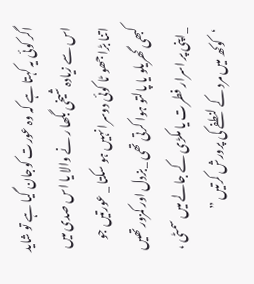اگر کوئی یہ کہتا ہے کہ وہ عورت کوجان گیا ہے تو شاید اس سے زیادہ شیخی بگھا ر نے والا یا اس صدی میں اتنا بڑا جھو ٹا کوئی دوسرا نہیں ہو سکتا _ عورتیں جو کبھی گھریلو یا پالتو ہوا کرتی تھی _بزدل اور کمزور تھیں _اپنی پر اسرار فطرت یا مکڑی کے جالے میں سمٹی ، ‘کوکھ میں مرد کے لنطفے کی پرورش کرتیں ”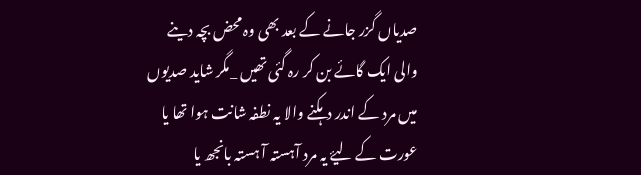صدیاں گزر جانے کے بعد بھی وہ محض بچہ دینے والی ایک گائے بن کر رہ گئی تھیں _مگر شاید صدیوں میں مرد کے اندر دہکنے والا یہ نطفہ شانت ہوا تھا یا عورت کے لیۓ یہ مرد آہستہ آ ہستہ بانجھ یا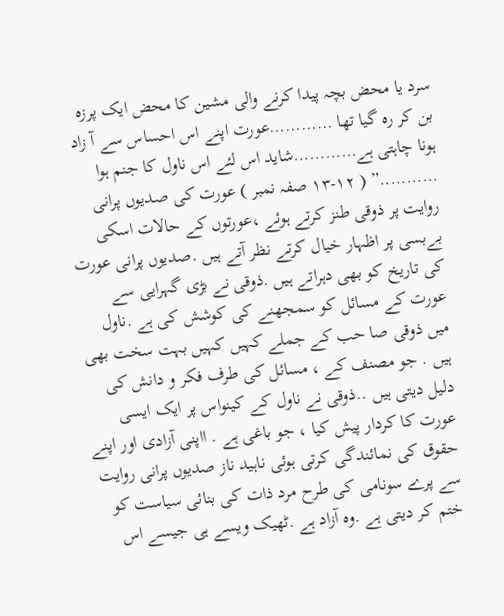سرد یا محض بچہ پیدا کرنے والی مشین کا محض ایک پرزہ بن کر رہ گیا تھا …………عورت اپنے اس احساس سے آ زاد ہونا چاہتی ہے…………شاید اس لئے اس ناول کا جنم ہوا ………..” ( ١٢-١٣ صفہ نمبر ) عورت کی صدیوں پرانی روایت پر ذوقی طنز کرتے ہوئے ،عورتوں کے حالات اسکی بےبسی پر اظہار خیال کرتے نظر آتے ہیں .صدیوں پرانی عورت کی تاریخ کو بھی دہراتے ہیں .ذوقی نے بڑی گہرایی سے عورت کے مسائل کو سمجھنے کی کوشش کی ہے .ناول میں ذوقی صا حب کے جملے کہیں کہیں بہت سخت بھی ہیں . جو مصنف کے ، مسائل کی طرف فکر و دانش کی دلیل دیتی ہیں ..ذوقی نے ناول کے کینواس پر ایک ایسی عورت کا کردار پیش کیا ، جو باغی ہے . ااپنی آزادی اور اپنے حقوق کی نمائندگی کرتی ہوئی ناہید ناز صدیوں پرانی روایت سے پرے سونامی کی طرح مرد ذات کی بنائی سیاست کو ختم کر دیتی ہے .وہ آزاد ہے .ٹھیک ویسے ہی جیسے اس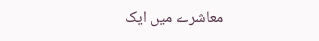معاشرے میں ایک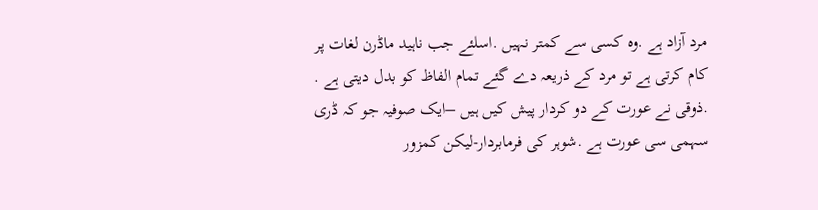مرد آزاد ہے .وہ کسی سے کمتر نہیں .اسلئے جب ناہید ماڈرن لغات پر کام کرتی ہے تو مرد کے ذریعہ دے گئے تمام الفاظ کو بدل دیتی ہے . .ذوقی نے عورت کے دو کردار پیش کیں ہیں –ایک صوفیہ جو کہ ڈری سہمی سی عورت ہے .شوہر کی فرمابردار-لیکن کمزور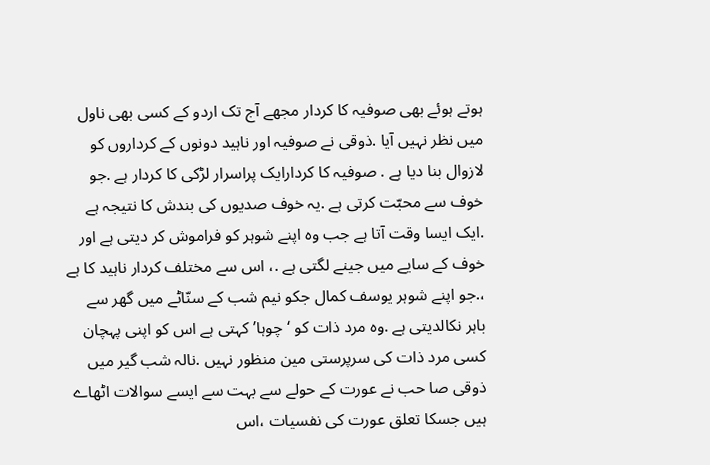ہوتے ہوئے بھی صوفیہ کا کردار مجھے آج تک اردو کے کسی بھی ناول میں نظر نہیں آیا .ذوقی نے صوفیہ اور ناہید دونوں کے کرداروں کو لازوال بنا دیا ہے . صوفیہ کا کردارایک پراسرار لڑکی کا کردار ہے .جو خوف سے محبّت کرتی ہے .یہ خوف صدیوں کی بندش کا نتیجہ ہے .ایک ایسا وقت آتا ہے جب وہ اپنے شوہر کو فراموش کر دیتی ہے اور خوف کے سایے میں جینے لگتی ہے .، اس سے مختلف کردار ناہید کا ہے ،.جو اپنے شوہر یوسف کمال جکو نیم شب کے سنّاٹے میں گھر سے باہر نکالدیتی ہے .وہ مرد ذات کو ‘چوہا’ کہتی ہے اس کو اپنی پہچان کسی مرد ذات کی سرپرستی مین منظور نہیں .نالہ شب گیر میں ذوقی صا حب نے عورت کے حولے سے بہت سے ایسے سوالات اٹھاے ہیں جسکا تعلق عورت کی نفسیات ،اس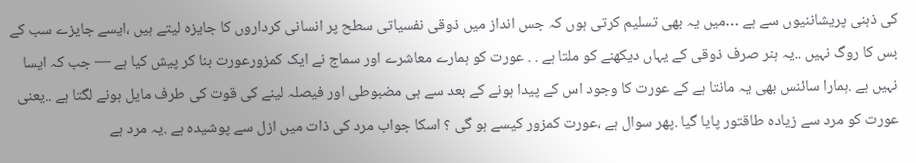کی ذہنی پریشاننیوں سے ہے …میں یہ بھی تسلیم کرتی ہوں کہ جس انداز میں ذوقی نفسیاتی سطح پر انسانی کرداروں کا جایزہ لیتے ہیں ،ایسے جایزے سب کے بس کا روگ نہیں ..یہ ہنر صرف ذوقی کے یہاں دیکھنے کو ملتا ہے . . عورت کو ہمارے معاشرے اور سماج نے ایک کمزورعورت بنا کر پیش کیا ہے — جب کہ ایسا نہیں ہے .ہمارا سائنس بھی یہ مانتا ہے کے عورت کا وجود اس کے پیدا ہونے کے بعد سے ہی مضبوطی اور فیصلہ لینے کی قوت کی طرف مایل ہونے لگتا ہے ..یعنی عورت کو مرد سے زیادہ طاقتور پایا گیا .پھر سوال ہے ،عورت کمزور کیسے ہو گی ؟ اسکا جواب مرد کی ذات میں ازل سے پوشیدہ ہے .یہ مرد ہے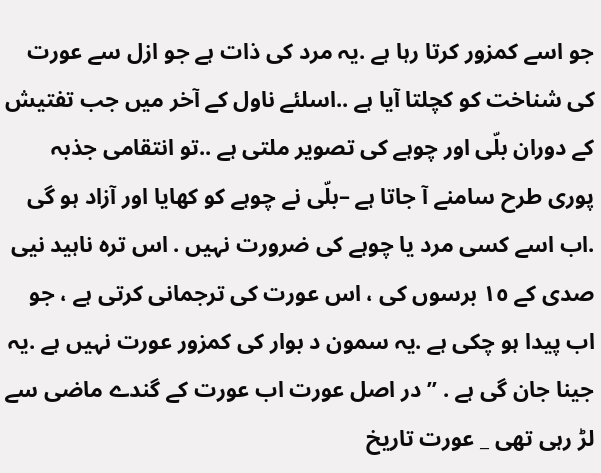جو اسے کمزور کرتا رہا ہے .یہ مرد کی ذات ہے جو ازل سے عورت کی شناخت کو کچلتا آیا ہے ..اسلئے ناول کے آخر میں جب تفتیش کے دوران بلّی اور چوہے کی تصویر ملتی ہے ..تو انتقامی جذبہ پوری طرح سامنے آ جاتا ہے –بلّی نے چوہے کو کھایا اور آزاد ہو گی .اب اسے کسی مرد یا چوہے کی ضرورت نہیں . اس ترہ ناہید نیی صدی کے ١٥ برسوں کی ، اس عورت کی ترجمانی کرتی ہے ، جو اب پیدا ہو چکی ہے .یہ سمون د بوار کی کمزور عورت نہیں ہے .یہ جینا جان گی ہے . ” در اصل عورت اب عورت کے گندے ماضی سے لڑ رہی تھی _ عورت تاریخ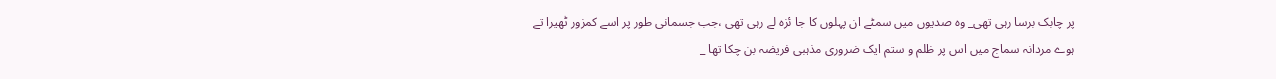پر چابک برسا رہی تھی_ وہ صدیوں میں سمٹے ان پہلوں کا جا ئزہ لے رہی تھی ،جب جسمانی طور پر اسے کمزور ٹھیرا تے ہوے مردانہ سماج میں اس پر ظلم و ستم ایک ضروری مذہبی فریضہ بن چکا تھا _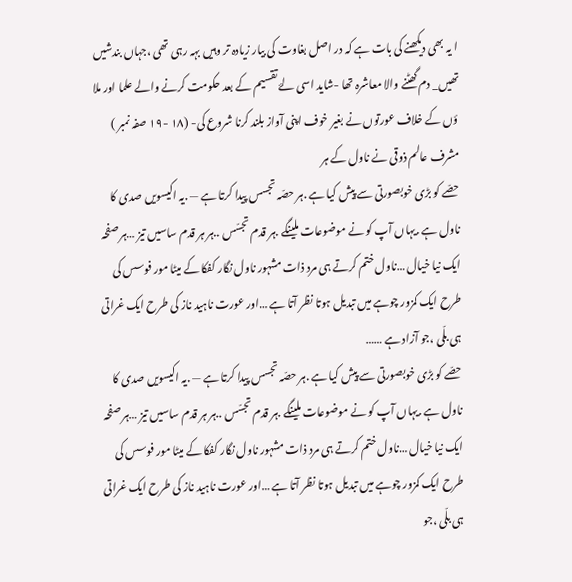ا یہ بھی دیکھنے کی بات ہے کہ در اصل بغاوت کی بیار زیادہ تر وہیں بہہ رہی تھی ،جہاں بندشیں تھیں_ دم گھٹنے والا معاشرہ تھا -شاید اسی لۓ تقسیم کے بعد حکومت کرنے والے علما اور ملا ؤں کے خلاف عورتوں نے بغیر خوف اپنی آواز بلند کرنا شروع کی- (١٨ -١٩ صفہ نمبر ) مشرف عالم ذوقی نے ناول کے ہر
حصّے کو بڑی خوبصورتی سے پیش کیا ہے .ہر حصّہ تجسس پیدا کرتا ہے — .یہ اکیسویں صدی کا ناول ہے .یہاں آپ کو نے موضوعات ملینگے .ہر قدم تجسّس ..ہر ہر قدم ساسیں تیز …ہر صفحہ ایک نیا خیال …ناول ختم کرتے ہی مرد ذات مشہور ناول نگار کفکا کے میٹا مور فوسس کی طرح ایک کمزور چوہے میں تبدیل ہوتا نظر آتا ہے …اور عورت ناہید ناز کی طرح ایک غراتی ہی بلّی ،جو آزاد ہے ……
حصّے کو بڑی خوبصورتی سے پیش کیا ہے .ہر حصّہ تجسس پیدا کرتا ہے — .یہ اکیسویں صدی کا ناول ہے .یہاں آپ کو نے موضوعات ملینگے .ہر قدم تجسّس ..ہر ہر قدم ساسیں تیز …ہر صفحہ ایک نیا خیال …ناول ختم کرتے ہی مرد ذات مشہور ناول نگار کفکا کے میٹا مور فوسس کی طرح ایک کمزور چوہے میں تبدیل ہوتا نظر آتا ہے …اور عورت ناہید ناز کی طرح ایک غراتی ہی بلّی ،جو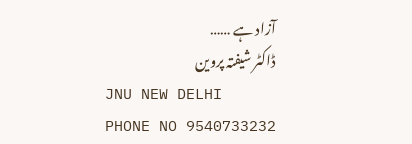آزاد ہے ……
ڈاکٹر شیفتہ پروین
JNU NEW DELHI
PHONE NO 9540733232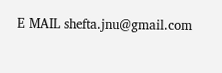E MAIL shefta.jnu@gmail.com